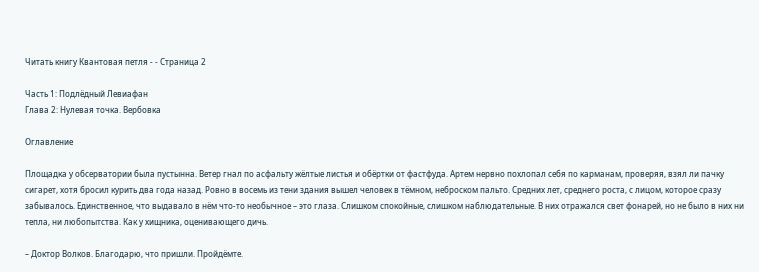Читать книгу Квантовая петля - - Страница 2

Часть 1: Подлёдный Левиафан
Глава 2: Нулевая точка. Вербовка

Оглавление

Площадка у обсерватории была пустынна. Ветер гнал по асфальту жёлтые листья и обёртки от фастфуда. Артем нервно похлопал себя по карманам, проверяя, взял ли пачку сигарет, хотя бросил курить два года назад. Ровно в восемь из тени здания вышел человек в тёмном, неброском пальто. Средних лет, среднего роста, с лицом, которое сразу забывалось. Единственное, что выдавало в нём что-то необычное – это глаза. Слишком спокойные, слишком наблюдательные. В них отражался свет фонарей, но не было в них ни тепла, ни любопытства. Как у хищника, оценивающего дичь.

– Доктор Волков. Благодарю, что пришли. Пройдёмте.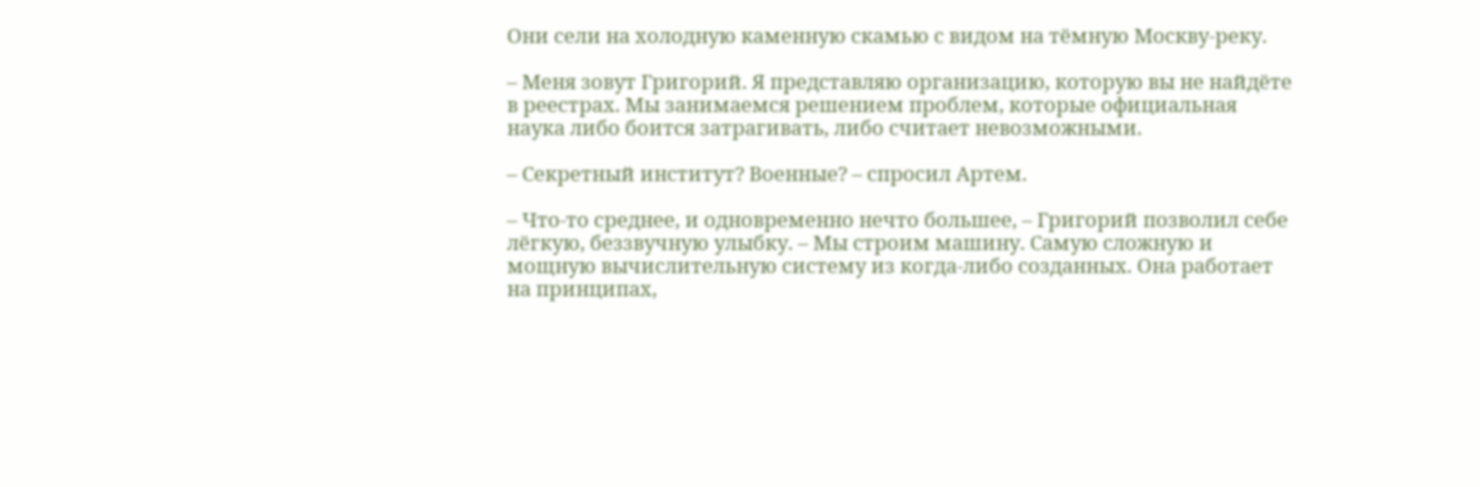Они сели на холодную каменную скамью с видом на тёмную Москву-реку.

– Меня зовут Григорий. Я представляю организацию, которую вы не найдёте в реестрах. Мы занимаемся решением проблем, которые официальная наука либо боится затрагивать, либо считает невозможными.

– Секретный институт? Военные? – спросил Артем.

– Что-то среднее, и одновременно нечто большее, – Григорий позволил себе лёгкую, беззвучную улыбку. – Мы строим машину. Самую сложную и мощную вычислительную систему из когда-либо созданных. Она работает на принципах,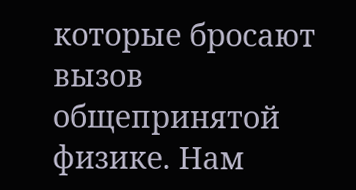которые бросают вызов общепринятой физике. Нам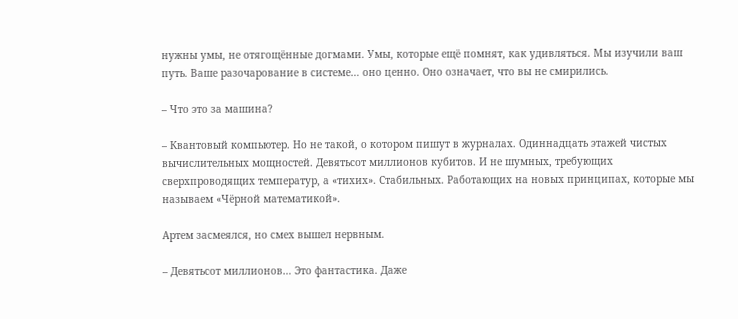нужны умы, не отягощённые догмами. Умы, которые ещё помнят, как удивляться. Мы изучили ваш путь. Ваше разочарование в системе… оно ценно. Оно означает, что вы не смирились.

– Что это за машина?

– Квантовый компьютер. Но не такой, о котором пишут в журналах. Одиннадцать этажей чистых вычислительных мощностей. Девятьсот миллионов кубитов. И не шумных, требующих сверхпроводящих температур, а «тихих». Стабильных. Работающих на новых принципах, которые мы называем «Чёрной математикой».

Артем засмеялся, но смех вышел нервным.

– Девятьсот миллионов… Это фантастика. Даже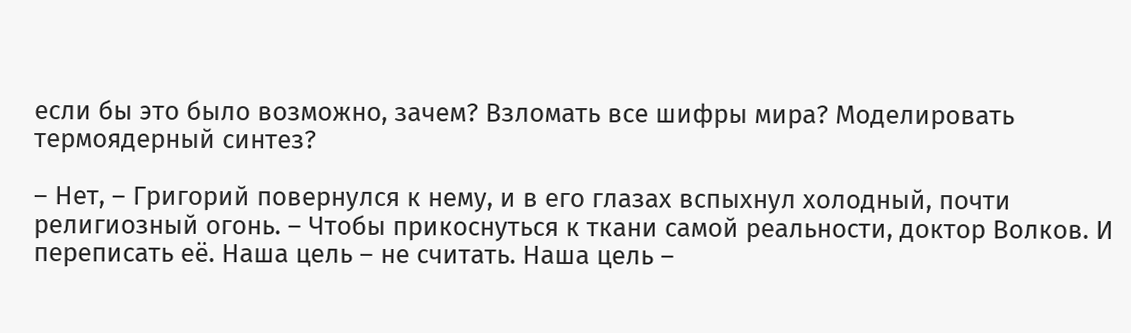если бы это было возможно, зачем? Взломать все шифры мира? Моделировать термоядерный синтез?

– Нет, – Григорий повернулся к нему, и в его глазах вспыхнул холодный, почти религиозный огонь. – Чтобы прикоснуться к ткани самой реальности, доктор Волков. И переписать её. Наша цель – не считать. Наша цель –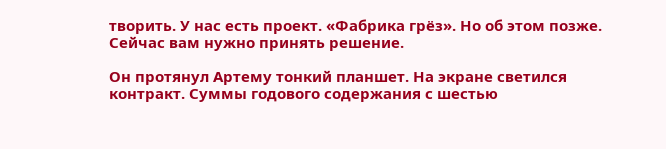творить. У нас есть проект. «Фабрика грёз». Но об этом позже. Сейчас вам нужно принять решение.

Он протянул Артему тонкий планшет. На экране светился контракт. Суммы годового содержания с шестью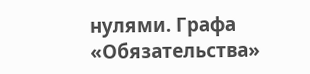нулями. Графа «Обязательства»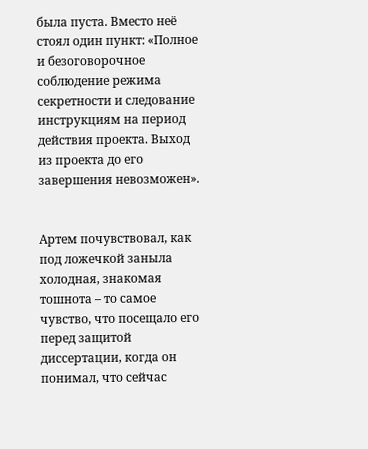была пуста. Вместо неё стоял один пункт: «Полное и безоговорочное соблюдение режима секретности и следование инструкциям на период действия проекта. Выход из проекта до его завершения невозможен».


Артем почувствовал, как под ложечкой заныла холодная, знакомая тошнота – то самое чувство, что посещало его перед защитой диссертации, когда он понимал, что сейчас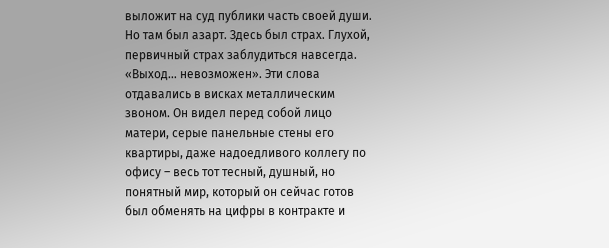выложит на суд публики часть своей души. Но там был азарт. Здесь был страх. Глухой, первичный страх заблудиться навсегда. «Выход… невозможен». Эти слова отдавались в висках металлическим звоном. Он видел перед собой лицо матери, серые панельные стены его квартиры, даже надоедливого коллегу по офису – весь тот тесный, душный, но понятный мир, который он сейчас готов был обменять на цифры в контракте и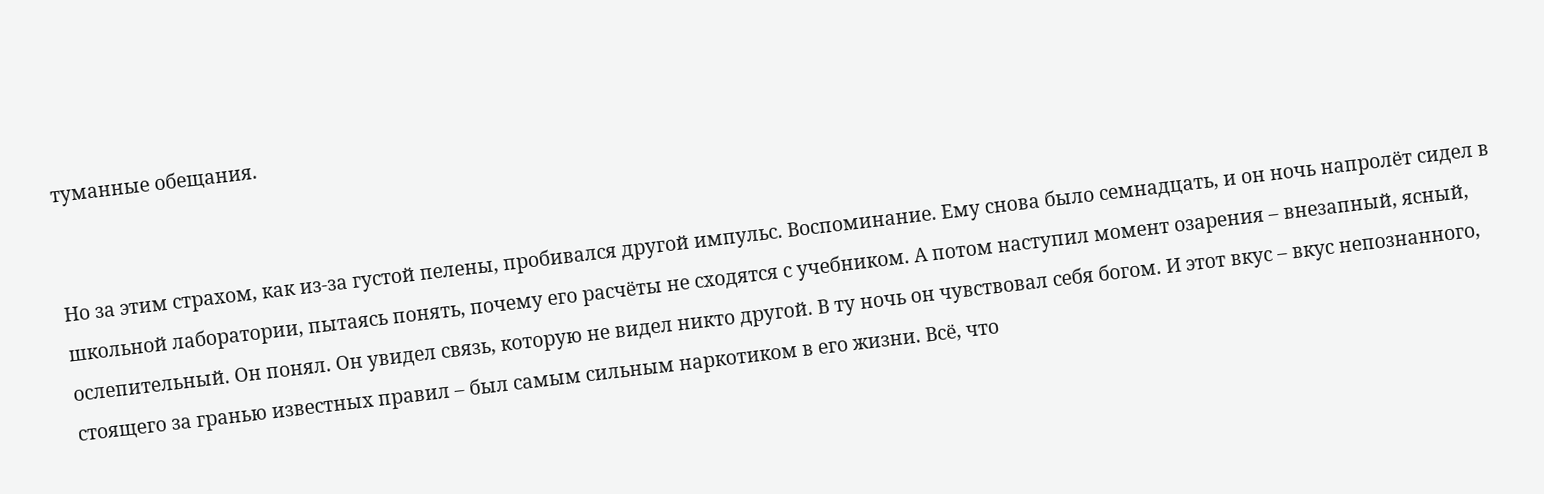туманные обещания.


Но за этим страхом, как из-за густой пелены, пробивался другой импульс. Воспоминание. Ему снова было семнадцать, и он ночь напролёт сидел в школьной лаборатории, пытаясь понять, почему его расчёты не сходятся с учебником. А потом наступил момент озарения – внезапный, ясный, ослепительный. Он понял. Он увидел связь, которую не видел никто другой. В ту ночь он чувствовал себя богом. И этот вкус – вкус непознанного, стоящего за гранью известных правил – был самым сильным наркотиком в его жизни. Всё, что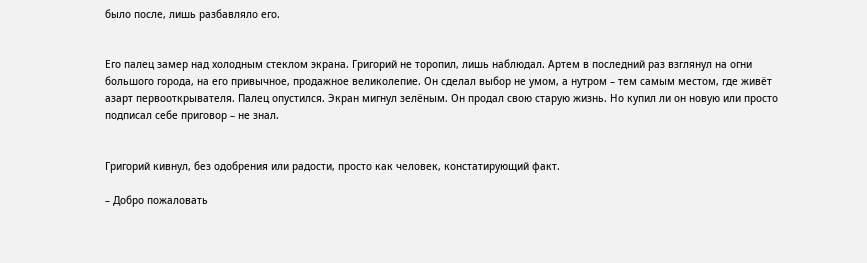было после, лишь разбавляло его.


Его палец замер над холодным стеклом экрана. Григорий не торопил, лишь наблюдал. Артем в последний раз взглянул на огни большого города, на его привычное, продажное великолепие. Он сделал выбор не умом, а нутром – тем самым местом, где живёт азарт первооткрывателя. Палец опустился. Экран мигнул зелёным. Он продал свою старую жизнь. Но купил ли он новую или просто подписал себе приговор – не знал.


Григорий кивнул, без одобрения или радости, просто как человек, констатирующий факт.

– Добро пожаловать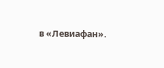в «Левиафан».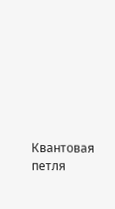Квантовая петля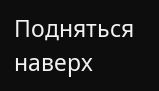Подняться наверх